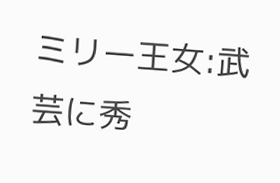ミリー王女:武芸に秀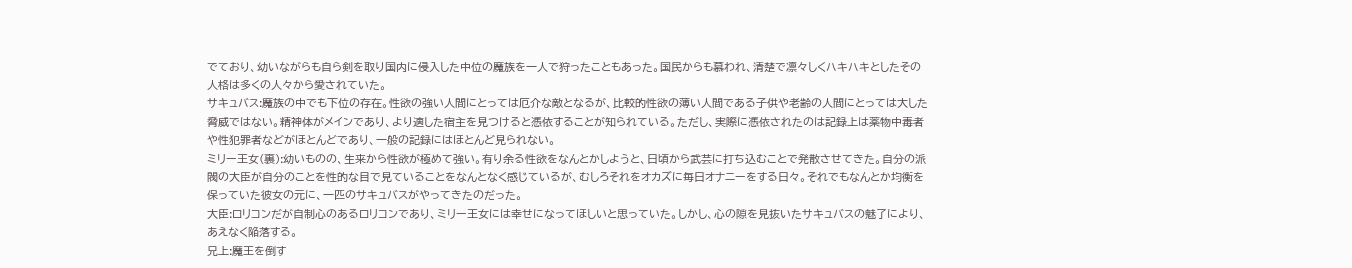でており、幼いながらも自ら剣を取り国内に侵入した中位の魔族を一人で狩ったこともあった。国民からも慕われ、清楚で凛々しくハキハキとしたその人格は多くの人々から愛されていた。
サキュバス:魔族の中でも下位の存在。性欲の強い人間にとっては厄介な敵となるが、比較的性欲の薄い人間である子供や老齢の人間にとっては大した脅威ではない。精神体がメインであり、より適した宿主を見つけると憑依することが知られている。ただし、実際に憑依されたのは記録上は薬物中毒者や性犯罪者などがほとんどであり、一般の記録にはほとんど見られない。
ミリー王女(裏):幼いものの、生来から性欲が極めて強い。有り余る性欲をなんとかしようと、日頃から武芸に打ち込むことで発散させてきた。自分の派閥の大臣が自分のことを性的な目で見ていることをなんとなく感じているが、むしろそれをオカズに毎日オナニーをする日々。それでもなんとか均衡を保っていた彼女の元に、一匹のサキュバスがやってきたのだった。
大臣:ロリコンだが自制心のあるロリコンであり、ミリー王女には幸せになってほしいと思っていた。しかし、心の隙を見抜いたサキュバスの魅了により、あえなく陥落する。
兄上:魔王を倒す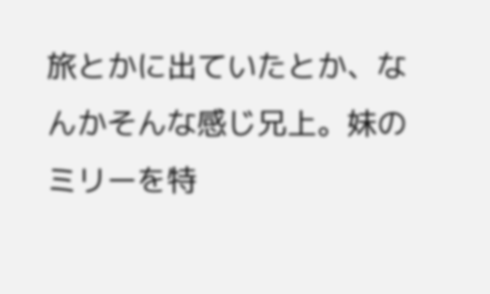旅とかに出ていたとか、なんかそんな感じ兄上。妹のミリーを特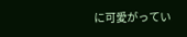に可愛がってい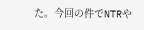た。今回の件でNTRや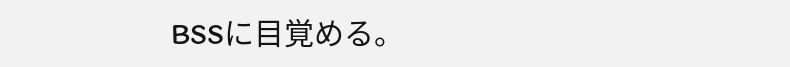BSSに目覚める。